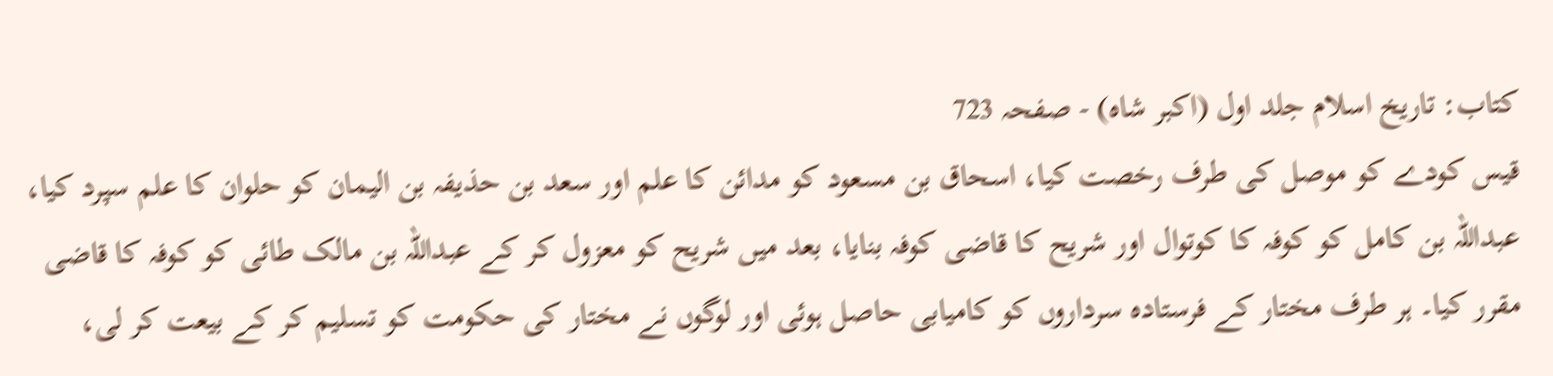کتاب: تاریخ اسلام جلد اول (اکبر شاہ) - صفحہ 723
قیس کودے کو موصل کی طرف رخصت کیا، اسحاق بن مسعود کو مدائن کا علم اور سعد بن حذیفہ بن الیمان کو حلوان کا علم سپرد کیا، عبداللہ بن کامل کو کوفہ کا کوتوال اور شریح کا قاضی کوفہ بنایا، بعد میں شریح کو معزول کر کے عبداللہ بن مالک طائی کو کوفہ کا قاضی مقرر کیا۔ ہر طرف مختار کے فرستادہ سرداروں کو کامیابی حاصل ہوئی اور لوگوں نے مختار کی حکومت کو تسلیم کر کے بیعت کر لی،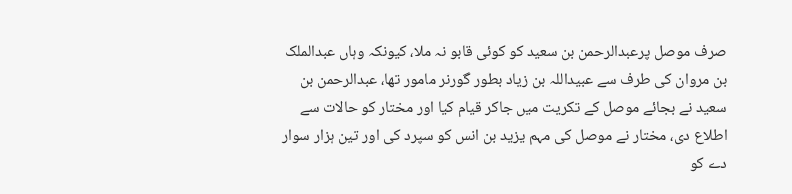صرف موصل پرعبدالرحمن بن سعید کو کوئی قابو نہ ملا، کیونکہ وہاں عبدالملک بن مروان کی طرف سے عبیداللہ بن زیاد بطور گورنر مامور تھا، عبدالرحمن بن سعید نے بجائے موصل کے تکریت میں جاکر قیام کیا اور مختار کو حالات سے اطلاع دی، مختار نے موصل کی مہم یزید بن انس کو سپرد کی اور تین ہزار سوار دے کو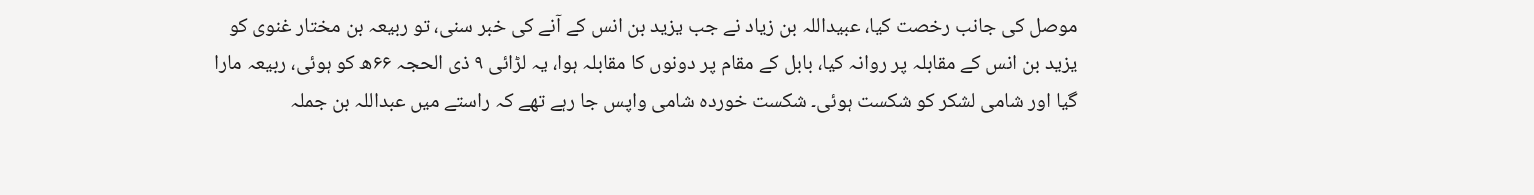موصل کی جانب رخصت کیا، عبیداللہ بن زیاد نے جب یزید بن انس کے آنے کی خبر سنی، تو ربیعہ بن مختار غنوی کو یزید بن انس کے مقابلہ پر روانہ کیا، بابل کے مقام پر دونوں کا مقابلہ ہوا، یہ لڑائی ۹ ذی الحجہ ۶۶ھ کو ہوئی، ربیعہ مارا گیا اور شامی لشکر کو شکست ہوئی۔ شکست خوردہ شامی واپس جا رہے تھے کہ راستے میں عبداللہ بن جملہ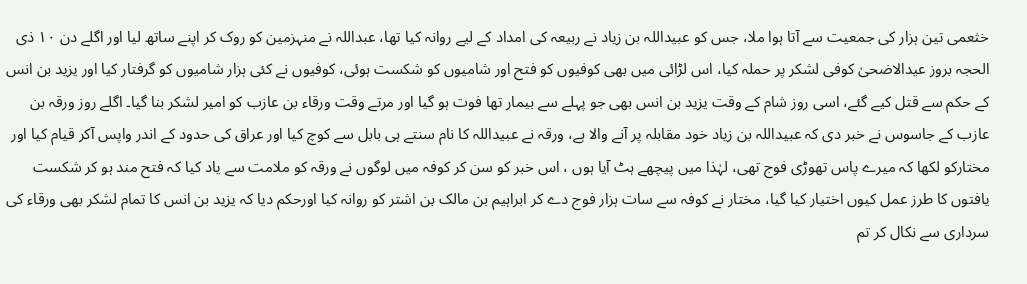خثعمی تین ہزار کی جمعیت سے آتا ہوا ملا، جس کو عبیداللہ بن زیاد نے ربیعہ کی امداد کے لیے روانہ کیا تھا، عبداللہ نے منہزمین کو روک کر اپنے ساتھ لیا اور اگلے دن ۱۰ ذی الحجہ بروز عیدالاضحیٰ کوفی لشکر پر حملہ کیا، اس لڑائی میں بھی کوفیوں کو فتح اور شامیوں کو شکست ہوئی، کوفیوں نے کئی ہزار شامیوں کو گرفتار کیا اور یزید بن انس کے حکم سے قتل کیے گئے، اسی روز شام کے وقت یزید بن انس بھی جو پہلے سے بیمار تھا فوت ہو گیا اور مرتے وقت ورقاء بن عازب کو امیر لشکر بنا گیا۔ اگلے روز ورقہ بن عازب کے جاسوس نے خبر دی کہ عبیداللہ بن زیاد خود مقابلہ پر آنے والا ہے، ورقہ نے عبیداللہ کا نام سنتے ہی بابل سے کوچ کیا اور عراق کی حدود کے اندر واپس آکر قیام کیا اور مختارکو لکھا کہ میرے پاس تھوڑی فوج تھی، لہٰذا میں پیچھے ہٹ آیا ہوں ، اس خبر کو سن کر کوفہ میں لوگوں نے ورقہ کو ملامت سے یاد کیا کہ فتح مند ہو کر شکست یافتوں کا طرز عمل کیوں اختیار کیا گیا، مختار نے کوفہ سے سات ہزار فوج دے کر ابراہیم بن مالک بن اشتر کو روانہ کیا اورحکم دیا کہ یزید بن انس کا تمام لشکر بھی ورقاء کی سرداری سے نکال کر تم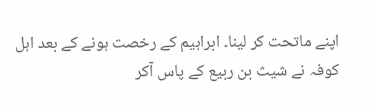اپنے ماتحت کر لینا۔ ابراہیم کے رخصت ہونے کے بعد اہل کوفہ نے شیث بن ربیع کے پاس آکر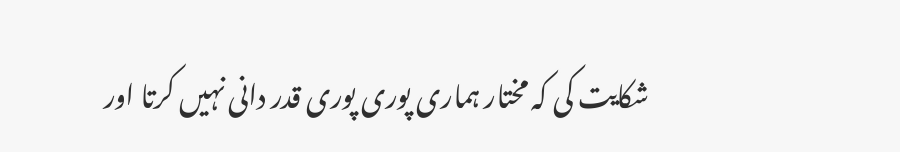شکایت کی کہ مختار ہماری پوری پوری قدر دانی نہیں کرتا اور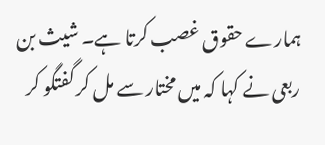ہمارے حقوق غصب کرتا ہے۔ شیث بن ربعی نے کہا کہ میں مختار سے مل کر گفتگو کر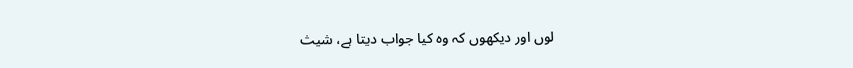لوں اور دیکھوں کہ وہ کیا جواب دیتا ہے، شیث